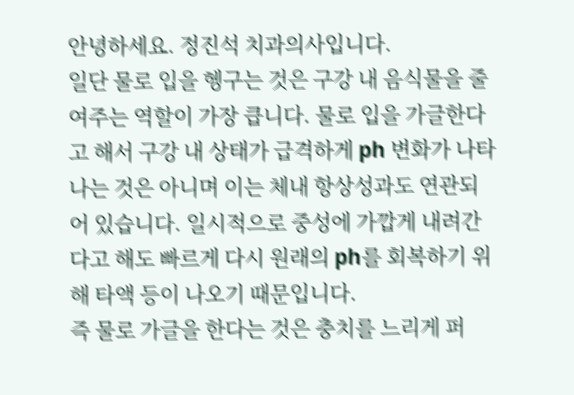안녕하세요. 정진석 치과의사입니다.
일단 물로 입을 헹구는 것은 구강 내 음식물을 줄여주는 역할이 가장 큽니다. 물로 입을 가글한다고 해서 구강 내 상태가 급격하게 ph 변화가 나타나는 것은 아니며 이는 체내 항상성과도 연관되어 있습니다. 일시적으로 중성에 가깝게 내려간다고 해도 빠르게 다시 원래의 ph를 회복하기 위해 타액 등이 나오기 때문입니다.
즉 물로 가글을 한다는 것은 충치를 느리게 퍼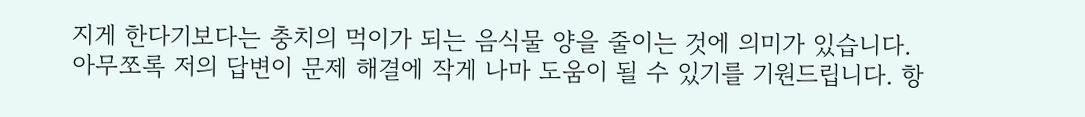지게 한다기보다는 충치의 먹이가 되는 음식물 양을 줄이는 것에 의미가 있습니다.
아무쪼록 저의 답변이 문제 해결에 작게 나마 도움이 될 수 있기를 기원드립니다. 항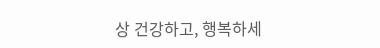상 건강하고, 행복하세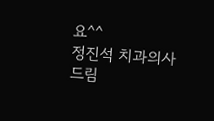요^^
정진석 치과의사 드림